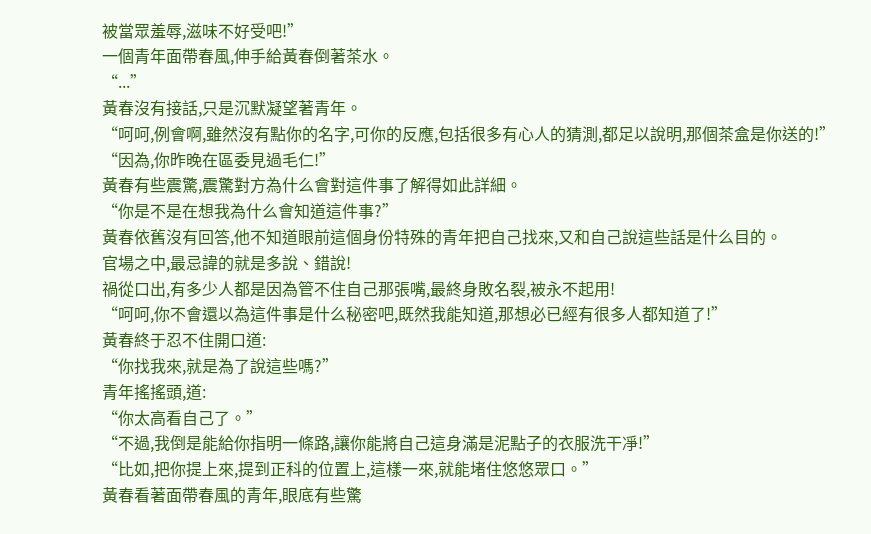被當眾羞辱,滋味不好受吧!”
一個青年面帶春風,伸手給黃春倒著茶水。
“...”
黃春沒有接話,只是沉默凝望著青年。
“呵呵,例會啊,雖然沒有點你的名字,可你的反應,包括很多有心人的猜測,都足以說明,那個茶盒是你送的!”
“因為,你昨晚在區委見過毛仁!”
黃春有些震驚,震驚對方為什么會對這件事了解得如此詳細。
“你是不是在想我為什么會知道這件事?”
黃春依舊沒有回答,他不知道眼前這個身份特殊的青年把自己找來,又和自己說這些話是什么目的。
官場之中,最忌諱的就是多說、錯說!
禍從口出,有多少人都是因為管不住自己那張嘴,最終身敗名裂,被永不起用!
“呵呵,你不會還以為這件事是什么秘密吧,既然我能知道,那想必已經有很多人都知道了!”
黃春終于忍不住開口道:
“你找我來,就是為了說這些嗎?”
青年搖搖頭,道:
“你太高看自己了。”
“不過,我倒是能給你指明一條路,讓你能將自己這身滿是泥點子的衣服洗干凈!”
“比如,把你提上來,提到正科的位置上,這樣一來,就能堵住悠悠眾口。”
黃春看著面帶春風的青年,眼底有些驚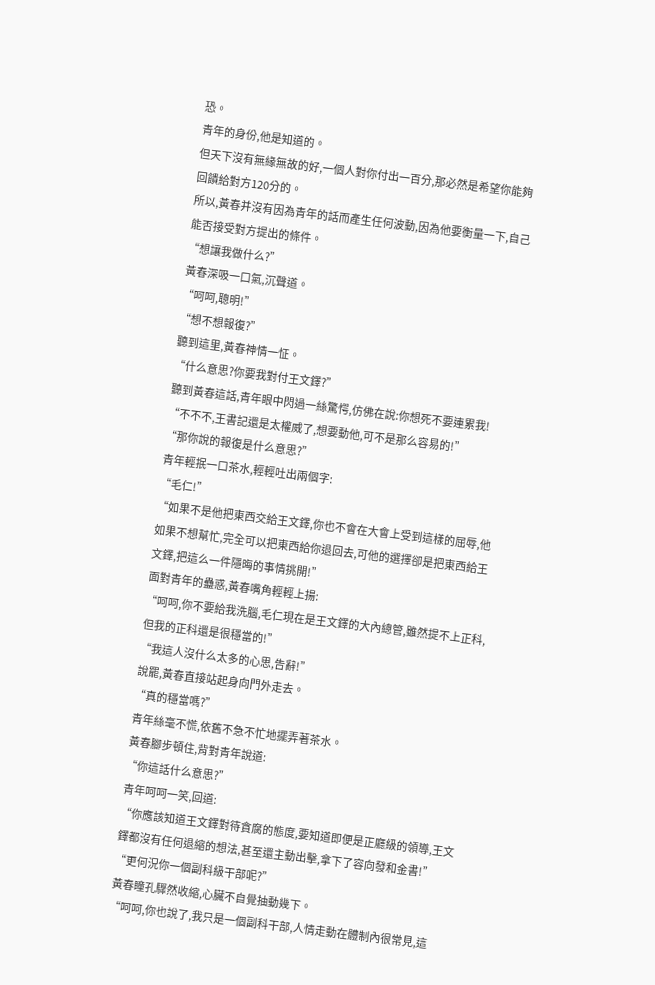恐。
青年的身份,他是知道的。
但天下沒有無緣無故的好,一個人對你付出一百分,那必然是希望你能夠回饋給對方120分的。
所以,黃春并沒有因為青年的話而產生任何波動,因為他要衡量一下,自己能否接受對方提出的條件。
“想讓我做什么?”
黃春深吸一口氣,沉聲道。
“呵呵,聰明!”
“想不想報復?”
聽到這里,黃春神情一怔。
“什么意思?你要我對付王文鐸?”
聽到黃春這話,青年眼中閃過一絲驚愕,仿佛在說:你想死不要連累我!
“不不不,王書記還是太權威了,想要動他,可不是那么容易的!”
“那你說的報復是什么意思?”
青年輕抿一口茶水,輕輕吐出兩個字:
“毛仁!”
“如果不是他把東西交給王文鐸,你也不會在大會上受到這樣的屈辱,他如果不想幫忙,完全可以把東西給你退回去,可他的選擇卻是把東西給王文鐸,把這么一件隱晦的事情挑開!”
面對青年的蠱惑,黃春嘴角輕輕上揚:
“呵呵,你不要給我洗腦,毛仁現在是王文鐸的大內總管,雖然提不上正科,但我的正科還是很穩當的!”
“我這人沒什么太多的心思,告辭!”
說罷,黃春直接站起身向門外走去。
“真的穩當嗎?”
青年絲毫不慌,依舊不急不忙地擺弄著茶水。
黃春腳步頓住,背對青年說道:
“你這話什么意思?”
青年呵呵一笑,回道:
“你應該知道王文鐸對待貪腐的態度,要知道即便是正廳級的領導,王文鐸都沒有任何退縮的想法,甚至還主動出擊,拿下了容向發和金書!”
“更何況你一個副科級干部呢?”
黃春瞳孔驟然收縮,心臟不自覺抽動幾下。
“呵呵,你也說了,我只是一個副科干部,人情走動在體制內很常見,這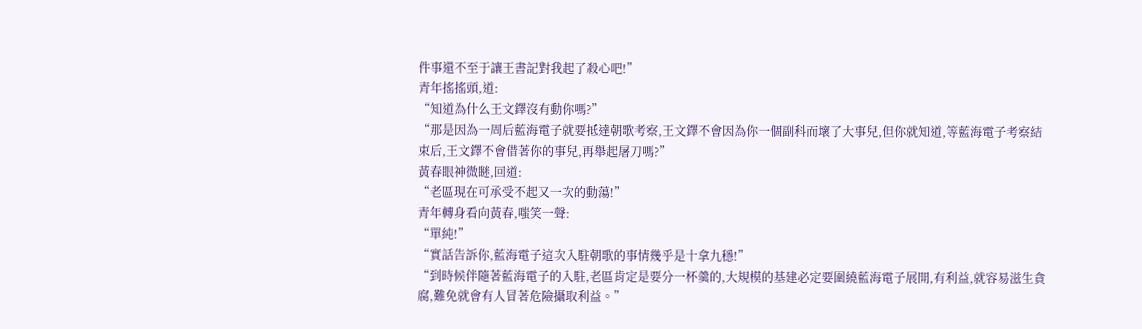件事還不至于讓王書記對我起了殺心吧!”
青年搖搖頭,道:
“知道為什么王文鐸沒有動你嗎?”
“那是因為一周后藍海電子就要抵達朝歌考察,王文鐸不會因為你一個副科而壞了大事兒,但你就知道,等藍海電子考察結束后,王文鐸不會借著你的事兒,再舉起屠刀嗎?”
黃春眼神微瞇,回道:
“老區現在可承受不起又一次的動蕩!”
青年轉身看向黃春,嗤笑一聲:
“單純!”
“實話告訴你,藍海電子這次入駐朝歌的事情幾乎是十拿九穩!”
“到時候伴隨著藍海電子的入駐,老區肯定是要分一杯羹的,大規模的基建必定要圍繞藍海電子展開,有利益,就容易滋生貪腐,難免就會有人冒著危險攝取利益。”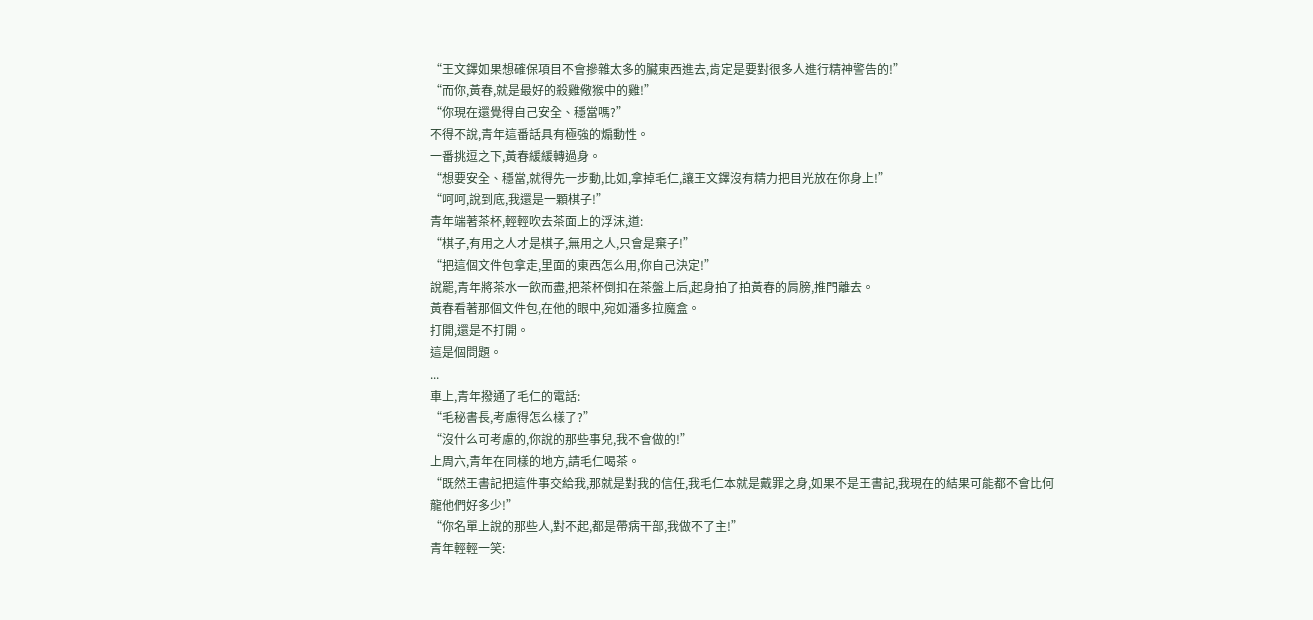“王文鐸如果想確保項目不會摻雜太多的臟東西進去,肯定是要對很多人進行精神警告的!”
“而你,黃春,就是最好的殺雞儆猴中的雞!”
“你現在還覺得自己安全、穩當嗎?”
不得不說,青年這番話具有極強的煽動性。
一番挑逗之下,黃春緩緩轉過身。
“想要安全、穩當,就得先一步動,比如,拿掉毛仁,讓王文鐸沒有精力把目光放在你身上!”
“呵呵,說到底,我還是一顆棋子!”
青年端著茶杯,輕輕吹去茶面上的浮沫,道:
“棋子,有用之人才是棋子,無用之人,只會是棄子!”
“把這個文件包拿走,里面的東西怎么用,你自己決定!”
說罷,青年將茶水一飲而盡,把茶杯倒扣在茶盤上后,起身拍了拍黃春的肩膀,推門離去。
黃春看著那個文件包,在他的眼中,宛如潘多拉魔盒。
打開,還是不打開。
這是個問題。
...
車上,青年撥通了毛仁的電話:
“毛秘書長,考慮得怎么樣了?”
“沒什么可考慮的,你說的那些事兒,我不會做的!”
上周六,青年在同樣的地方,請毛仁喝茶。
“既然王書記把這件事交給我,那就是對我的信任,我毛仁本就是戴罪之身,如果不是王書記,我現在的結果可能都不會比何龍他們好多少!”
“你名單上說的那些人,對不起,都是帶病干部,我做不了主!”
青年輕輕一笑: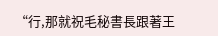“行,那就祝毛秘書長跟著王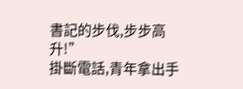書記的步伐,步步高升!”
掛斷電話,青年拿出手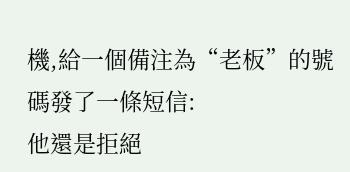機,給一個備注為“老板”的號碼發了一條短信:
他還是拒絕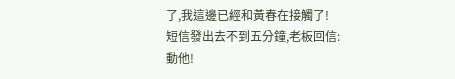了,我這邊已經和黃春在接觸了!
短信發出去不到五分鐘,老板回信:
動他!